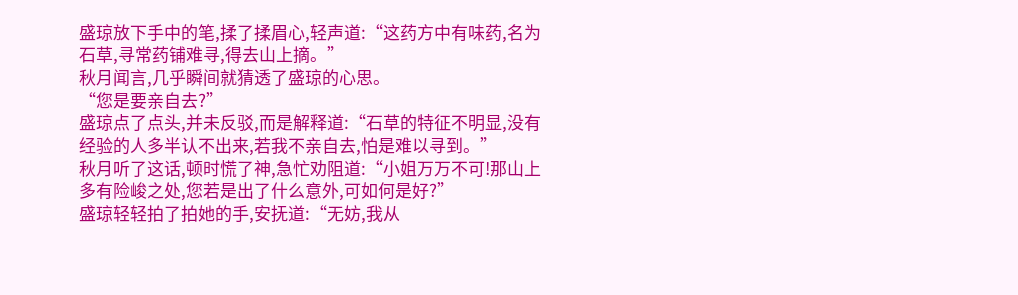盛琼放下手中的笔,揉了揉眉心,轻声道:“这药方中有味药,名为石草,寻常药铺难寻,得去山上摘。”
秋月闻言,几乎瞬间就猜透了盛琼的心思。
“您是要亲自去?”
盛琼点了点头,并未反驳,而是解释道:“石草的特征不明显,没有经验的人多半认不出来,若我不亲自去,怕是难以寻到。”
秋月听了这话,顿时慌了神,急忙劝阻道:“小姐万万不可!那山上多有险峻之处,您若是出了什么意外,可如何是好?”
盛琼轻轻拍了拍她的手,安抚道:“无妨,我从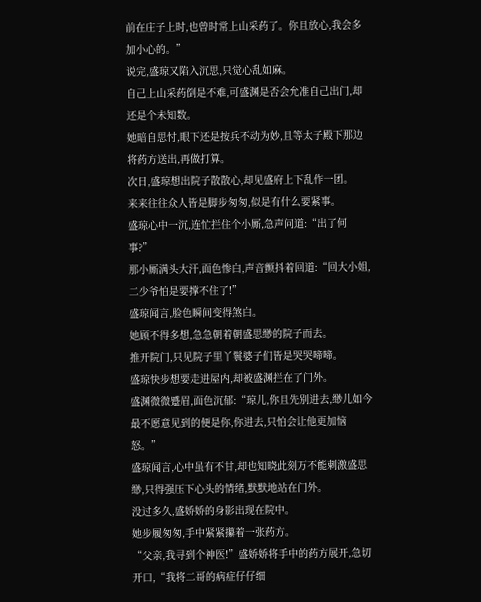前在庄子上时,也曾时常上山采药了。你且放心,我会多加小心的。”
说完,盛琼又陷入沉思,只觉心乱如麻。
自己上山采药倒是不难,可盛渊是否会允准自己出门,却还是个未知数。
她暗自思忖,眼下还是按兵不动为妙,且等太子殿下那边将药方送出,再做打算。
次日,盛琼想出院子散散心,却见盛府上下乱作一团。
来来往往众人皆是脚步匆匆,似是有什么要紧事。
盛琼心中一沉,连忙拦住个小厮,急声问道:“出了何事?”
那小厮满头大汗,面色惨白,声音颤抖着回道:“回大小姐,二少爷怕是要撑不住了!”
盛琼闻言,脸色瞬间变得煞白。
她顾不得多想,急急朝着朝盛思缈的院子而去。
推开院门,只见院子里丫鬟婆子们皆是哭哭啼啼。
盛琼快步想要走进屋内,却被盛渊拦在了门外。
盛渊微微蹙眉,面色沉郁:“琼儿,你且先别进去,缈儿如今最不愿意见到的便是你,你进去,只怕会让他更加恼怒。”
盛琼闻言,心中虽有不甘,却也知晓此刻万不能刺激盛思缈,只得强压下心头的情绪,默默地站在门外。
没过多久,盛娇娇的身影出现在院中。
她步履匆匆,手中紧紧攥着一张药方。
“父亲,我寻到个神医!”盛娇娇将手中的药方展开,急切开口,“我将二哥的病症仔仔细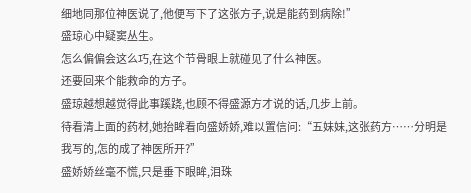细地同那位神医说了,他便写下了这张方子,说是能药到病除!”
盛琼心中疑窦丛生。
怎么偏偏会这么巧,在这个节骨眼上就碰见了什么神医。
还要回来个能救命的方子。
盛琼越想越觉得此事蹊跷,也顾不得盛源方才说的话,几步上前。
待看清上面的药材,她抬眸看向盛娇娇,难以置信问:“五妹妹,这张药方……分明是我写的,怎的成了神医所开?”
盛娇娇丝毫不慌,只是垂下眼眸,泪珠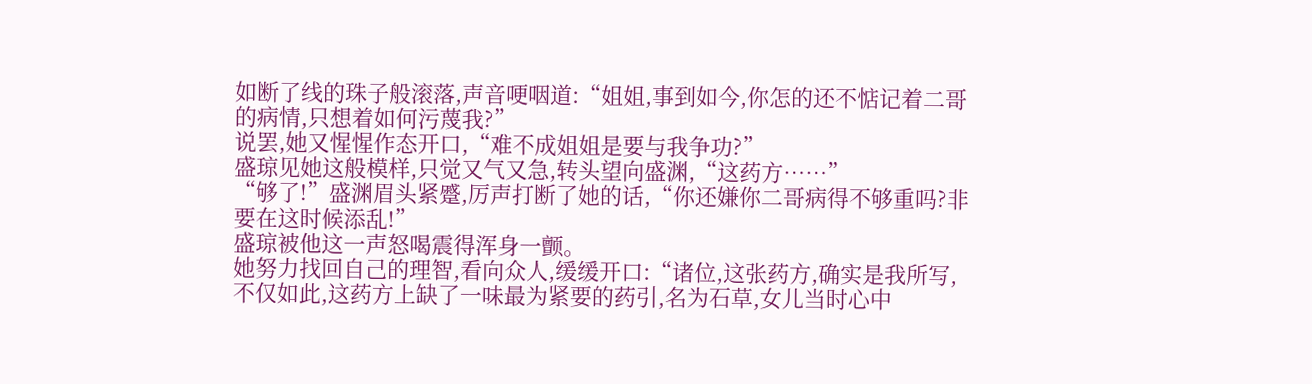如断了线的珠子般滚落,声音哽咽道:“姐姐,事到如今,你怎的还不惦记着二哥的病情,只想着如何污蔑我?”
说罢,她又惺惺作态开口,“难不成姐姐是要与我争功?”
盛琼见她这般模样,只觉又气又急,转头望向盛渊,“这药方……”
“够了!”盛渊眉头紧蹙,厉声打断了她的话,“你还嫌你二哥病得不够重吗?非要在这时候添乱!”
盛琼被他这一声怒喝震得浑身一颤。
她努力找回自己的理智,看向众人,缓缓开口:“诸位,这张药方,确实是我所写,不仅如此,这药方上缺了一味最为紧要的药引,名为石草,女儿当时心中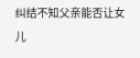纠结不知父亲能否让女儿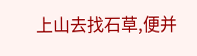上山去找石草,便并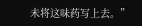未将这味药写上去。”